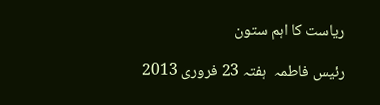ریاست کا اہم ستون

رئیس فاطمہ  ہفتہ 23 فروری 2013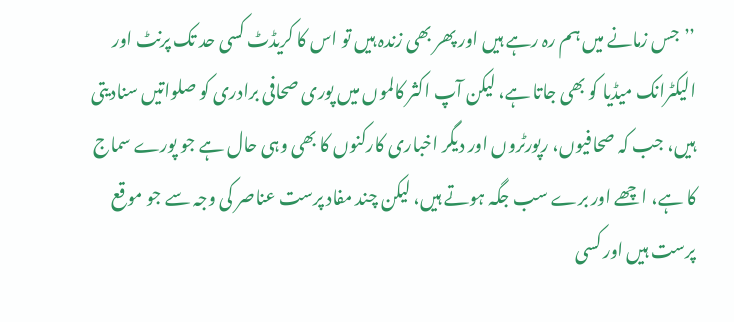’’جس زمانے میں ہم رہ رہے ہیں اور پھر بھی زندہ ہیں تو اس کا کریڈٹ کسی حد تک پرنٹ اور الیکٹرانک میڈیا کو بھی جاتا ہے، لیکن آپ اکثر کالموں میں پوری صحافی برادری کو صلواتیں سنادیتی ہیں، جب کہ صحافیوں، رپورٹروں اور دیگر اخباری کارکنوں کا بھی وہی حال ہے جو پورے سماج کا ہے، اچھے اور برے سب جگہ ہوتے ہیں، لیکن چند مفاد پرست عناصر کی وجہ سے جو موقع پرست ہیں اور کسی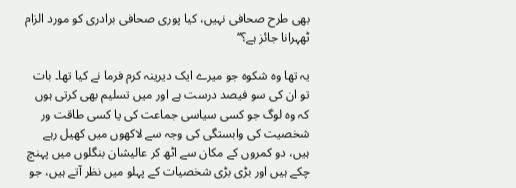بھی طرح صحافی نہیں، کیا پوری صحافی برادری کو مورد الزام ٹھہرانا جائز ہے؟‘‘

یہ تھا وہ شکوہ جو میرے ایک دیرینہ کرم فرما نے کیا تھا۔ بات تو ان کی سو فیصد درست ہے اور میں تسلیم بھی کرتی ہوں کہ وہ لوگ جو کسی سیاسی جماعت کی یا کسی طاقت ور شخصیت کی وابستگی کی وجہ سے لاکھوں میں کھیل رہے ہیں، دو کمروں کے مکان سے اٹھ کر عالیشان بنگلوں میں پہنچ چکے ہیں اور بڑی بڑی شخصیات کے پہلو میں نظر آتے ہیں، جو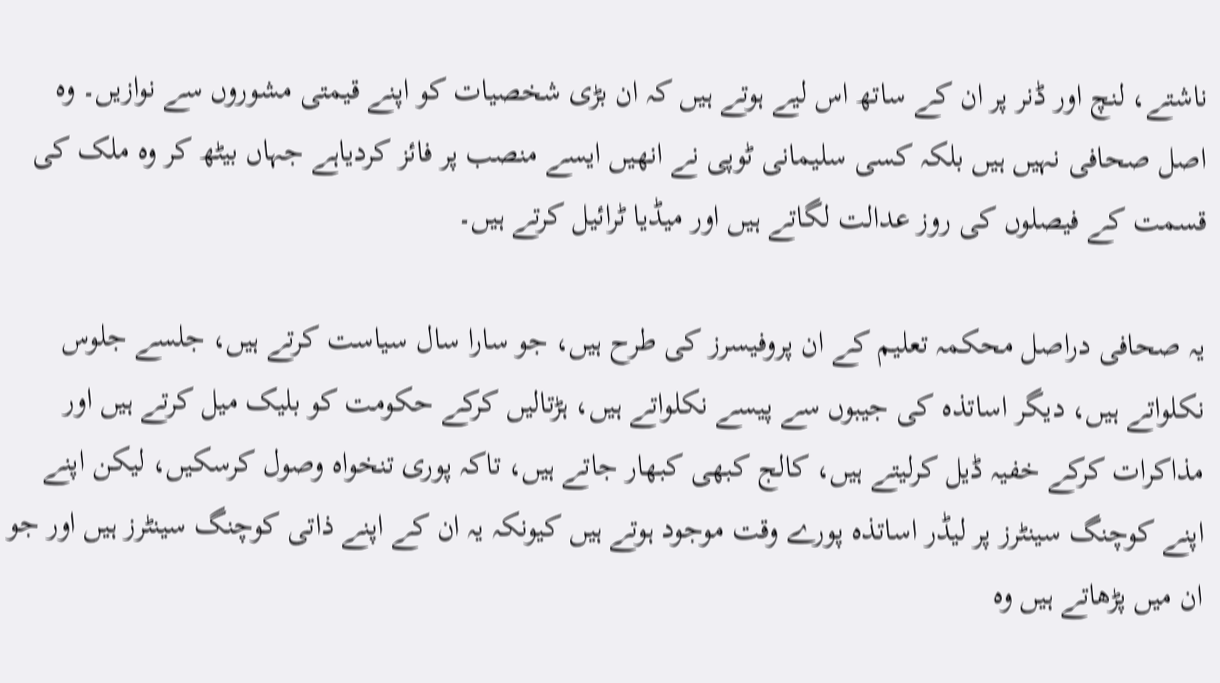ناشتے، لنچ اور ڈنر پر ان کے ساتھ اس لیے ہوتے ہیں کہ ان بڑی شخصیات کو اپنے قیمتی مشوروں سے نوازیں۔ وہ اصل صحافی نہیں ہیں بلکہ کسی سلیمانی ٹوپی نے انھیں ایسے منصب پر فائز کردیاہے جہاں بیٹھ کر وہ ملک کی قسمت کے فیصلوں کی روز عدالت لگاتے ہیں اور میڈیا ٹرائیل کرتے ہیں۔

یہ صحافی دراصل محکمہ تعلیم کے ان پروفیسرز کی طرح ہیں، جو سارا سال سیاست کرتے ہیں، جلسے جلوس نکلواتے ہیں، دیگر اساتذہ کی جیبوں سے پیسے نکلواتے ہیں، ہڑتالیں کرکے حکومت کو بلیک میل کرتے ہیں اور مذاکرات کرکے خفیہ ڈیل کرلیتے ہیں، کالج کبھی کبھار جاتے ہیں، تاکہ پوری تنخواہ وصول کرسکیں، لیکن اپنے اپنے کوچنگ سینٹرز پر لیڈر اساتذہ پورے وقت موجود ہوتے ہیں کیونکہ یہ ان کے اپنے ذاتی کوچنگ سینٹرز ہیں اور جو ان میں پڑھاتے ہیں وہ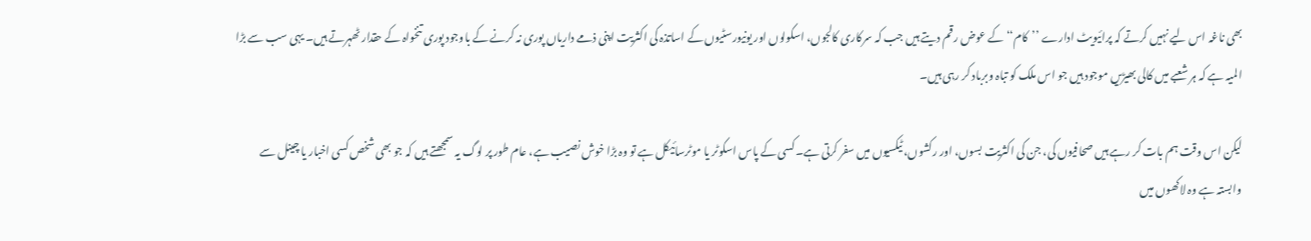بھی ناغہ اس لیے نہیں کرتے کہ پرائیویٹ ادارے ’’کام‘‘ کے عوض رقم دیتے ہیں جب کہ سرکاری کالجوں، اسکولوں اور یونیورسٹیوں کے اساتذہ کی اکثریت اپنی ذمے داریاں پوری نہ کرنے کے باوجود پوری تنخواہ کے حقدار ٹھہرتے ہیں۔ یہی سب سے بڑا المیہ ہے کہ ہر شعبے میں کالی بھیڑیں موجود ہیں جو اس ملک کو تباہ وبرباد کر رہی ہیں۔

لیکن اس وقت ہم بات کر رہے ہیں صحافیوں کی، جن کی اکثریت بسوں، اور رکشوں، ٹیکسیوں میں سفر کرتی ہے۔ کسی کے پاس اسکوٹر یا موٹرسائیکل ہے تو وہ بڑا خوش نصیب ہے، عام طور پر لوگ یہ سمجھتے ہیں کہ جو بھی شخص کسی اخبار یا چینل سے وابستہ ہے وہ لاکھوں میں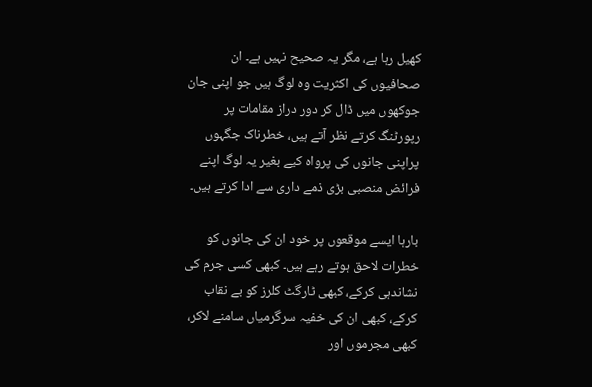کھیل رہا ہے، مگر یہ صحیح نہیں ہے۔ ان صحافیوں کی اکثریت وہ لوگ ہیں جو اپنی جان جوکھوں میں ڈال کر دور دراز مقامات پر رپورٹنگ کرتے نظر آتے ہیں، خطرناک جگہوں پراپنی جانوں کی پرواہ کیے بغیر یہ لوگ اپنے فرائض منصبی بڑی ذمے داری سے ادا کرتے ہیں۔

بارہا ایسے موقعوں پر خود ان کی جانوں کو خطرات لاحق ہوتے رہے ہیں۔ کبھی کسی جرم کی نشاندہی کرکے، کبھی ٹارگٹ کلرز کو بے نقاب کرکے، کبھی ان کی خفیہ سرگرمیاں سامنے لاکر، کبھی مجرموں اور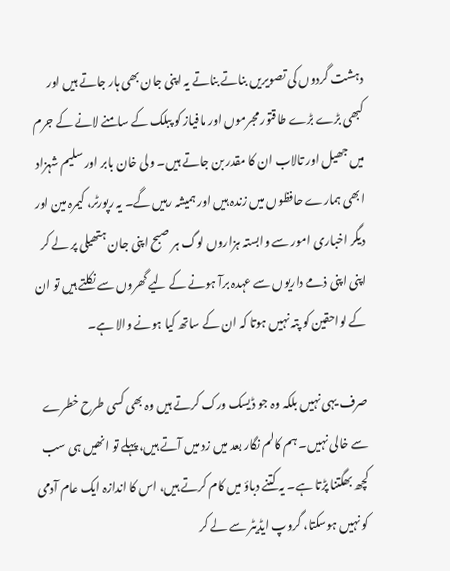دہشت گردوں کی تصویریں بناتے بناتے یہ اپنی جان بھی ہار جاتے ہیں اور کبھی بڑے بڑے طاقتور مجرموں اور مافیاز کو پبلک کے سامنے لانے کے جرم میں جھیل اور تالاب ان کا مقدر بن جاتے ہیں۔ ولی خان بابر اور سلیم شہزاد ابھی ہمارے حافظوں میں زندہ ہیں اور ہمیشہ رہیں گے۔ یہ رپورٹر، کیمرہ مین اور دیگر اخباری امور سے وابستہ ہزاروں لوگ ہر صبح اپنی جان ہتھیلی پر لے کر اپنی اپنی ذمے داریوں سے عہدہ برآ ہونے کے لیے گھروں سے نکلتے ہیں تو ان کے لواحقین کو پتہ نہیں ہوتا کہ ان کے ساتھ کیا ہونے والا ہے۔

صرف یہی نہیں بلکہ وہ جو ڈیسک ورک کرتے ہیں وہ بھی کسی طرح خطرے سے خالی نہیں۔ ہم کالم نگار بعد میں زد میں آتے ہیں، پہلے تو انھیں ہی سب کچھ بھگتنا پڑتا ہے۔ یہ کتنے دباؤ میں کام کرتے ہیں، اس کا اندازہ ایک عام آدمی کو نہیں ہوسکتا، گروپ ایڈیٹر سے لے کر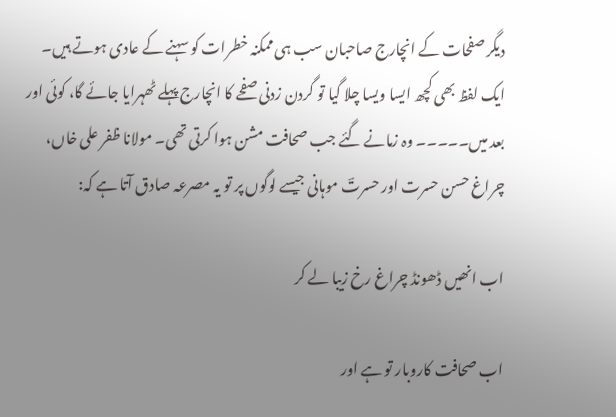دیگر صفحات کے انچارج صاحبان سب ہی ممکنہ خطرات کو سہنے کے عادی ہوتے ہیں۔ ایک لفظ بھی کچھ ایسا ویسا چلا گیا تو گردن زدنی صفحے کا انچارج پہلے ٹھہرایا جائے گا، کوئی اور بعد میں۔۔۔۔۔ وہ زمانے گئے جب صحافت مشن ہوا کرتی تھی۔ مولانا ظفر علی خاں، چراغ حسن حسرت اور حسرتؔ موہانی جیسے لوگوں پر تو یہ مصرعہ صادق آتا ہے کہ:

اب انھیں ڈھونڈ چراغ رخ زیبا لے کر

اب صحافت کاروبار تو ہے اور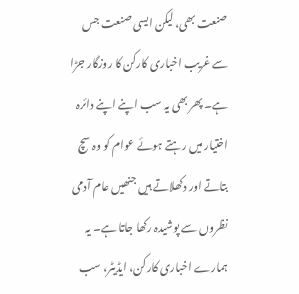صنعت بھی، لیکن ایسی صنعت جس سے غریب اخباری کارکن کا روزگار جڑا ہے۔ پھر بھی یہ سب اپنے اپنے دائرہ اختیار میں رہتے ہوئے عوام کو وہ سچ بتاتے اور دکھلاتے ہیں جنھیں عام آدمی نظروں سے پوشیدہ رکھا جاتا ہے۔ یہ ہمارے اخباری کارکن، ایڈیٹر، سب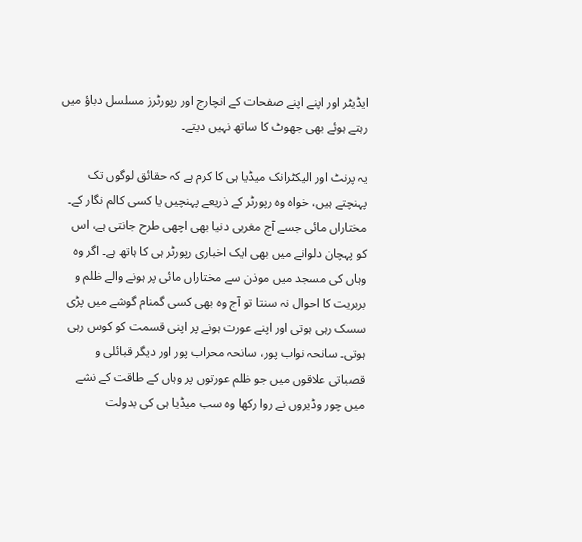ایڈیٹر اور اپنے اپنے صفحات کے انچارج اور رپورٹرز مسلسل دباؤ میں رہتے ہوئے بھی جھوٹ کا ساتھ نہیں دیتے۔

یہ پرنٹ اور الیکٹرانک میڈیا ہی کا کرم ہے کہ حقائق لوگوں تک پہنچتے ہیں، خواہ وہ رپورٹر کے ذریعے پہنچیں یا کسی کالم نگار کے۔ مختاراں مائی جسے آج مغربی دنیا بھی اچھی طرح جانتی ہے، اس کو پہچان دلوانے میں بھی ایک اخباری رپورٹر ہی کا ہاتھ ہے۔ اگر وہ وہاں کی مسجد میں موذن سے مختاراں مائی پر ہونے والے ظلم و بربریت کا احوال نہ سنتا تو آج وہ بھی کسی گمنام گوشے میں پڑی سسک رہی ہوتی اور اپنے عورت ہونے پر اپنی قسمت کو کوس رہی ہوتی۔ سانحہ نواب پور، سانحہ محراب پور اور دیگر قبائلی و قصباتی علاقوں میں جو ظلم عورتوں پر وہاں کے طاقت کے نشے میں چور وڈیروں نے روا رکھا وہ سب میڈیا ہی کی بدولت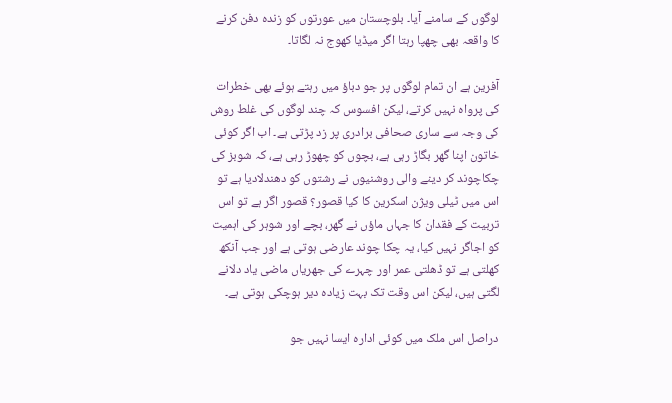لوگوں کے سامنے آیا۔ بلوچستان میں عورتوں کو زندہ دفن کرنے کا واقعہ بھی چھپا رہتا اگر میڈیا کھوج نہ لگاتا۔

آفرین ہے ان تمام لوگوں پر جو دباؤ میں رہتے ہوئے بھی خطرات کی پرواہ نہیں کرتے، لیکن افسوس کہ چند لوگوں کی غلط روش کی وجہ سے ساری صحافی برادری پر زد پڑتی ہے۔ اب اگر کوئی خاتون اپنا گھر بگاڑ رہی ہے، بچوں کو چھوڑ رہی ہے، کہ شوبز کی چکاچوند کر دینے والی روشنیوں نے رشتوں کو دھندلادیا ہے تو اس میں ٹیلی ویژن اسکرین کا کیا قصور؟ قصور اگر ہے تو اس تربیت کے فقدان کا جہاں ماؤں نے گھر، بچے اور شوہر کی اہمیت کو اجاگر نہیں کیا، یہ چکا چوند عارضی ہوتی ہے اور جب آنکھ کھلتی ہے تو ڈھلتی عمر اور چہرے کی جھریاں ماضی یاد دلانے لگتی ہیں، لیکن اس وقت تک بہت زیادہ دیر ہوچکی ہوتی ہے۔

دراصل اس ملک میں کوئی ادارہ ایسا نہیں جو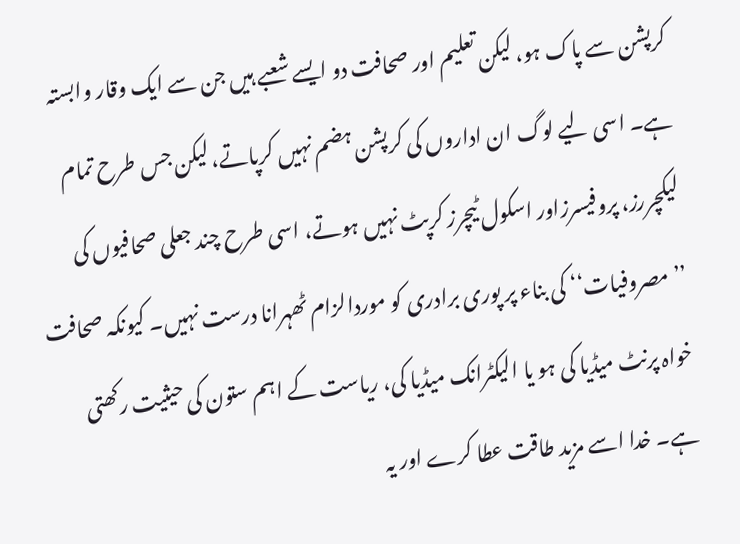کرپشن سے پاک ہو، لیکن تعلیم اور صحافت دو ایسے شعبے ہیں جن سے ایک وقار وابستہ ہے۔ اسی لیے لوگ ان اداروں کی کرپشن ہضم نہیں کرپاتے، لیکن جس طرح تمام لیکچررز، پروفیسرزاور اسکول ٹیچرز کرپٹ نہیں ہوتے، اسی طرح چند جعلی صحافیوں کی ’’مصروفیات‘‘ کی بناء پر پوری برادری کو موردالزام ٹھہرانا درست نہیں۔ کیونکہ صحافت خواہ پرنٹ میڈیا کی ہو یا الیکٹرانک میڈیا کی، ریاست کے اہم ستون کی حیثیت رکھتی ہے۔ خدا اسے مزید طاقت عطا کرے اور یہ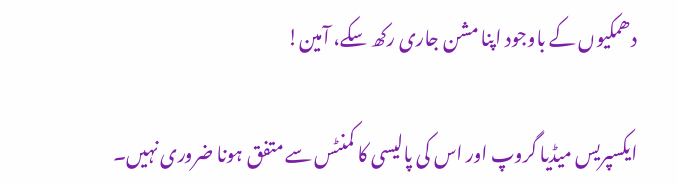دھمکیوں کے باوجود اپنا مشن جاری رکھ سکے، آمین!

ایکسپریس میڈیا گروپ اور اس کی پالیسی کا کمنٹس سے متفق ہونا ضروری نہیں۔